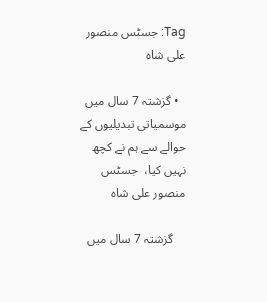Tag: جسٹس منصور علی شاہ

  • گزشتہ 7 سال میں موسمیاتی تبدیلیوں کے حوالے سے ہم نے کچھ نہیں کیا،  جسٹس منصور علی شاہ

    گزشتہ 7 سال میں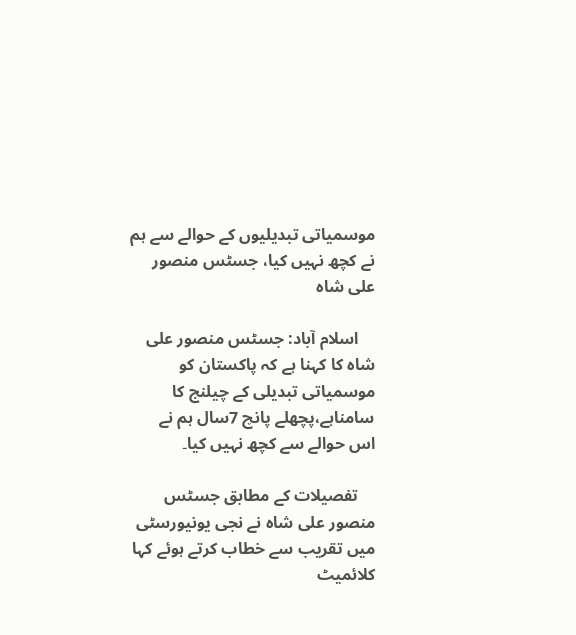موسمیاتی تبدیلیوں کے حوالے سے ہم نے کچھ نہیں کیا، جسٹس منصور علی شاہ

    اسلام آباد: جسٹس منصور علی شاہ کا کہنا ہے کہ پاکستان کو موسمیاتی تبدیلی کے چیلنج کا سامناہے،پچھلے پانچ 7سال ہم نے اس حوالے سے کچھ نہیں کیا۔

    تفصیلات کے مطابق جسٹس منصور علی شاہ نے نجی یونیورسٹی میں تقریب سے خطاب کرتے ہوئے کہا کلائمیٹ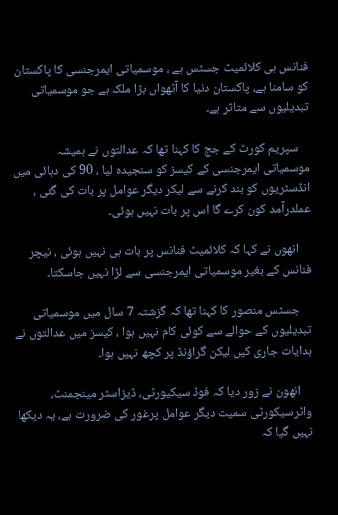فنانس ہی کلائمیٹ جسٹس ہے ، موسمیاتی ایمرجنسی کا پاکستان کو سامنا ہے، پاکستان دنیا کا آٹھواں بڑا ملک ہے جو موسمیاتی تبدیلیوں سے متاثر ہے۔

    سپریم کورٹ کے جج کا کہنا تھا کہ عدالتوں نے ہمیشہ موسمیاتی ایمرجنسی کے کیسز کو سنجیدہ لیا ، 90 کی دہائی میں انڈسٹریوں کو بند کرنے سے لیکر دیگر عوامل پر بات کی گئی ، عملدرآمد کون کرے گا اس پر بات نہیں ہوئی۔

    انھوں نے کہا کہ کلائمیٹ فنانس پر بات ہی نہیں ہوئی ، نیچر فنانس کے بغیر موسمیاتی ایمرجنسی سے لڑا نہیں جاسکتا۔

    جسٹس منصور کا کہنا تھا کہ گزشتہ 7 سال میں موسمیاتی تبدیلیوں کے حوالے سے کوئی کام نہیں ہوا ، کیسز میں عدالتوں نے ہدایات جاری کیں لیکن گراؤنڈ پر کچھ نہیں ہوا۔

    انھون نے زور دیا کہ فوڈ سیکیورٹی، ڈیزاسٹر مینجمنٹ، واٹرسیکورٹی سمیت دیگر عوامل پرغور کی ضرورت ہے، یہ دیکھا نہیں گیا کہ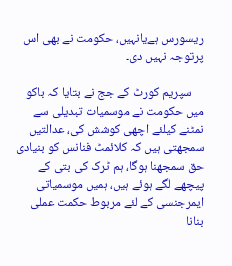ریسورس ہےیانہیں، حکومت نے بھی اس پرتوجہ نہیں دی۔

    سپریم کورٹ کے جج نے بتایا کہ باکو میں حکومت نے موسمیات تبدیلی سے نمٹنے کیلئے اچھی کوشش کی، عدالتیں سمجھتی ہیں کہ کلائمٹ فنانس کو بنیادی حق سمجھنا ہوگا، ہم ٹرک کی بتی کے پیچھے لگے ہوئے ہیں، ہمیں موسمیاتی ایمرجنسی کے لئے مربوط حکمت عملی بنانا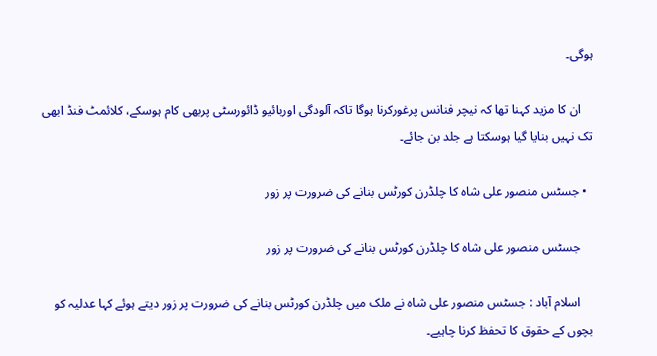ہوگی۔

    ان کا مزید کہنا تھا کہ نیچر فنانس پرغورکرنا ہوگا تاکہ آلودگی اوربائیو ڈائورسٹی پربھی کام ہوسکے، کلائمٹ فنڈ ابھی تک نہیں بنایا گیا ہوسکتا ہے جلد بن جائے۔

  • جسٹس منصور علی شاہ کا چلڈرن کورٹس بنانے کی ضرورت پر زور

    جسٹس منصور علی شاہ کا چلڈرن کورٹس بنانے کی ضرورت پر زور

    اسلام آباد : جسٹس منصور علی شاہ نے ملک میں چلڈرن کورٹس بنانے کی ضرورت پر زور دیتے ہوئے کہا عدلیہ کو بچوں کے حقوق کا تحفظ کرنا چاہیے۔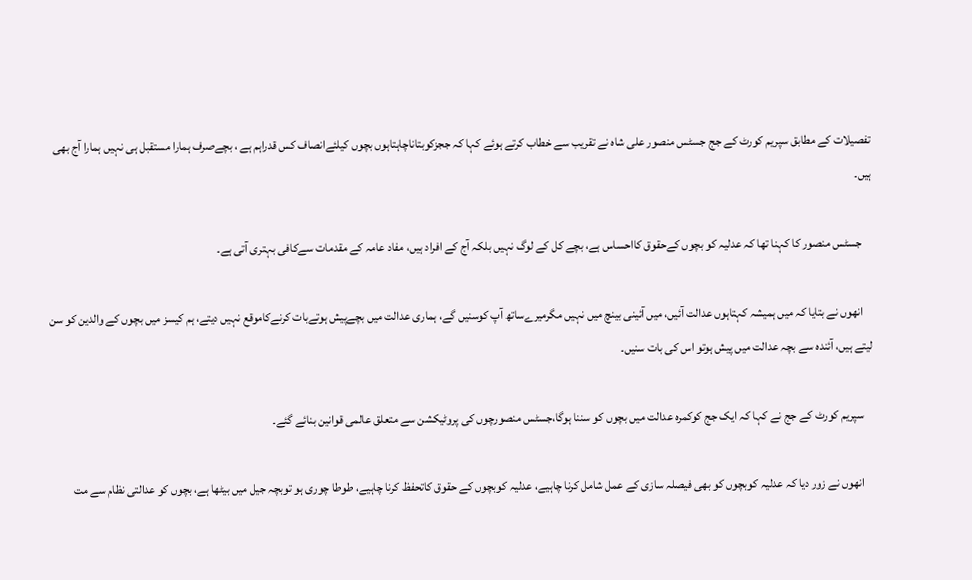تفصیلات کے مطابق سپریم کورٹ کے جج جسٹس منصور علی شاہ نے تقریب سے خطاب کرتے ہوئے کہا کہ ججزکوبتاناچاہتاہوں بچوں کیلئےانصاف کس قدراہم ہے ، بچےصرف ہمارا مستقبل ہی نہیں ہمارا آج بھی ہیں۔

    جسٹس منصور کا کہنا تھا کہ عدلیہ کو بچوں کےحقوق کااحساس ہے، بچے کل کے لوگ نہیں بلکہ آج کے افراد ہیں، مفاد عامہ کے مقدمات سےکافی بہتری آتی ہے۔

    انھوں نے بتایا کہ میں ہمیشہ کہتاہوں عدالت آئیں، میں آئینی بینچ میں نہیں مگرمیرےساتھ آپ کوسنیں گے، ہماری عدالت میں بچےپیش ہوتےبات کرنےکاموقع نہیں دیتے، ہم کیسز میں بچوں کے والدین کو سن لیتے ہیں، آئندہ سے بچہ عدالت میں پیش ہوتو اس کی بات سنیں۔

    سپریم کورٹ کے جج نے کہا کہ ایک جج کوکمرہ عدالت میں بچوں کو سننا ہوگا،جسٹس منصورچوں کی پروٹیکشن سے متعلق عالمی قوانین بنائے گئے۔

    انھوں نے زور دیا کہ عدلیہ کوبچوں کو بھی فیصلہ سازی کے عمل شامل کرنا چاہیے، عدلیہ کوبچوں کے حقوق کاتحفظ کرنا چاہیے، طوطا چوری ہو توبچہ جیل میں بیٹھا ہے، بچوں کو عدالتی نظام سے مت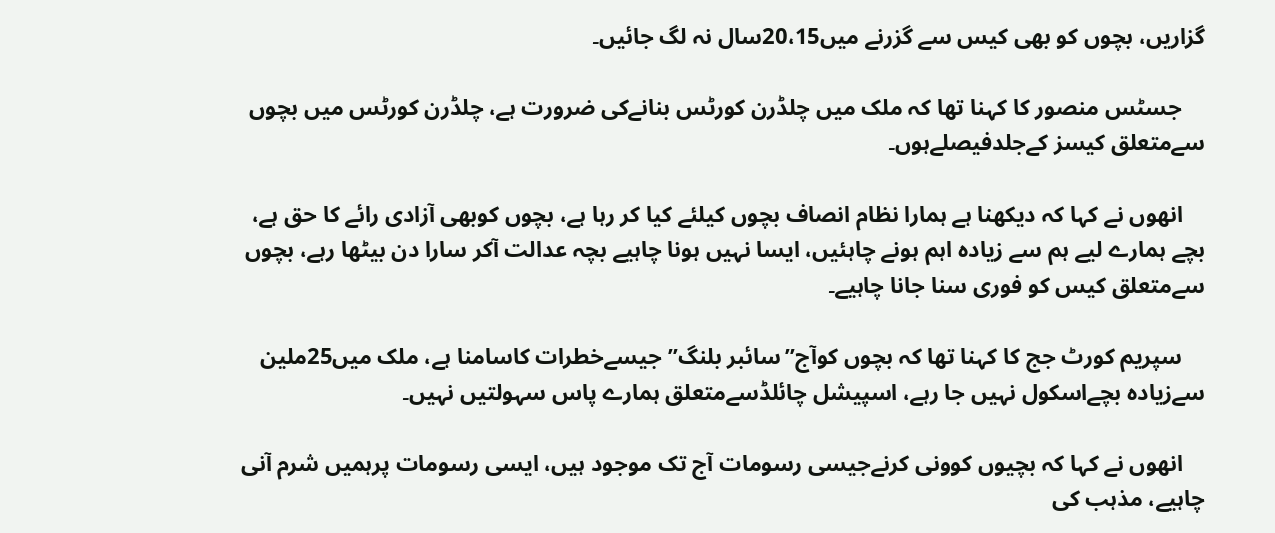گزاریں، بچوں کو بھی کیس سے گزرنے میں20،15سال نہ لگ جائیں۔

    جسٹس منصور کا کہنا تھا کہ ملک میں چلڈرن کورٹس بنانےکی ضرورت ہے، چلڈرن کورٹس میں بچوں سےمتعلق کیسز کےجلدفیصلےہوں۔

    انھوں نے کہا کہ دیکھنا ہے ہمارا نظام انصاف بچوں کیلئے کیا کر رہا ہے، بچوں کوبھی آزادی رائے کا حق ہے، بچے ہمارے لیے ہم سے زیادہ اہم ہونے چاہئیں، ایسا نہیں ہونا چاہیے بچہ عدالت آکر سارا دن بیٹھا رہے، بچوں سےمتعلق کیس کو فوری سنا جانا چاہیے۔

    سپریم کورٹ جج کا کہنا تھا کہ بچوں کوآج”سائبر بلنگ”جیسےخطرات کاسامنا ہے، ملک میں25ملین سےزیادہ بچےاسکول نہیں جا رہے، اسپیشل چائلڈسےمتعلق ہمارے پاس سہولتیں نہیں۔

    انھوں نے کہا کہ بچیوں کوونی کرنےجیسی رسومات آج تک موجود ہیں، ایسی رسومات پرہمیں شرم آنی چاہیے، مذہب کی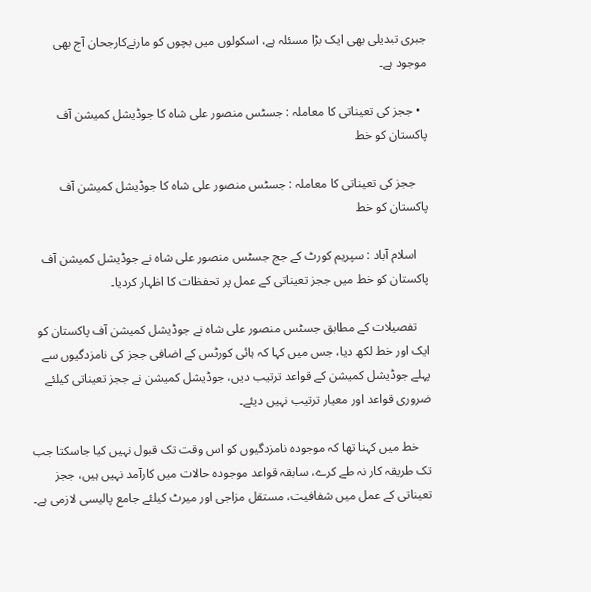جبری تبدیلی بھی ایک بڑا مسئلہ ہے، اسکولوں میں بچوں کو مارنےکارجحان آج بھی موجود ہے۔

  • ججز کی تعیناتی کا معاملہ : جسٹس منصور علی شاہ کا جوڈیشل کمیشن آف پاکستان کو خط

    ججز کی تعیناتی کا معاملہ : جسٹس منصور علی شاہ کا جوڈیشل کمیشن آف پاکستان کو خط

    اسلام آباد : سپریم کورٹ کے جج جسٹس منصور علی شاہ نے جوڈیشل کمیشن آف پاکستان کو خط میں ججز تعیناتی کے عمل پر تحفظات کا اظہار کردیا۔

    تفصیلات کے مطابق جسٹس منصور علی شاہ نے جوڈیشل کمیشن آف پاکستان کو ایک اور خط لکھ دیا، جس میں کہا کہ ہائی کورٹس کے اضافی ججز کی نامزدگیوں سے پہلے جوڈیشل کمیشن کے قواعد ترتیب دیں، جوڈیشل کمیشن نے ججز تعیناتی کیلئے ضروری قواعد اور معیار ترتیب نہیں دیئے۔

    خط میں کہنا تھا کہ موجودہ نامزدگیوں کو اس وقت تک قبول نہیں کیا جاسکتا جب تک طریقہ کار نہ طے کرے، سابقہ قواعد موجودہ حالات میں کارآمد نہیں ہیں، ججز تعیناتی کے عمل میں شفافیت، مستقل مزاجی اور میرٹ کیلئے جامع پالیسی لازمی ہے۔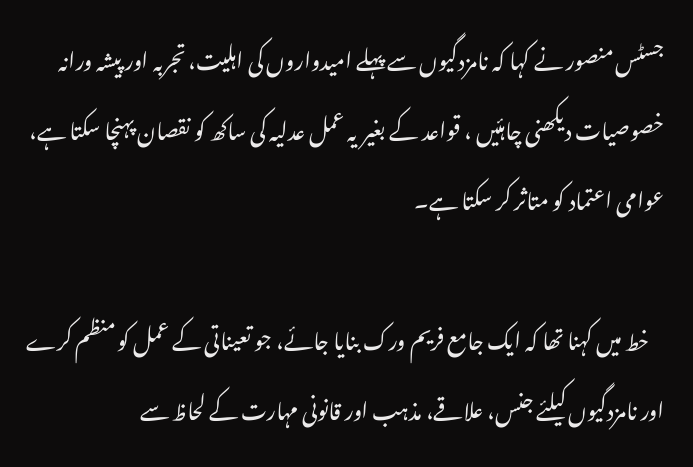جسٹس منصور نے کہا کہ نامزدگیوں سے پہلے امیدواروں کی اہلیت، تجربہ اور پیشہ ورانہ خصوصیات دیکھنی چاہئیں ، قواعد کے بغیر یہ عمل عدلیہ کی ساکھ کو نقصان پہنچا سکتا ہے، عوامی اعتماد کو متاثر کر سکتا ہے۔

    خط میں کہنا تھا کہ ایک جامع فریم ورک بنایا جائے، جو تعیناتی کے عمل کو منظم کرے اور نامزدگیوں کیلئے جنس، علاقے، مذہب اور قانونی مہارت کے لحاظ سے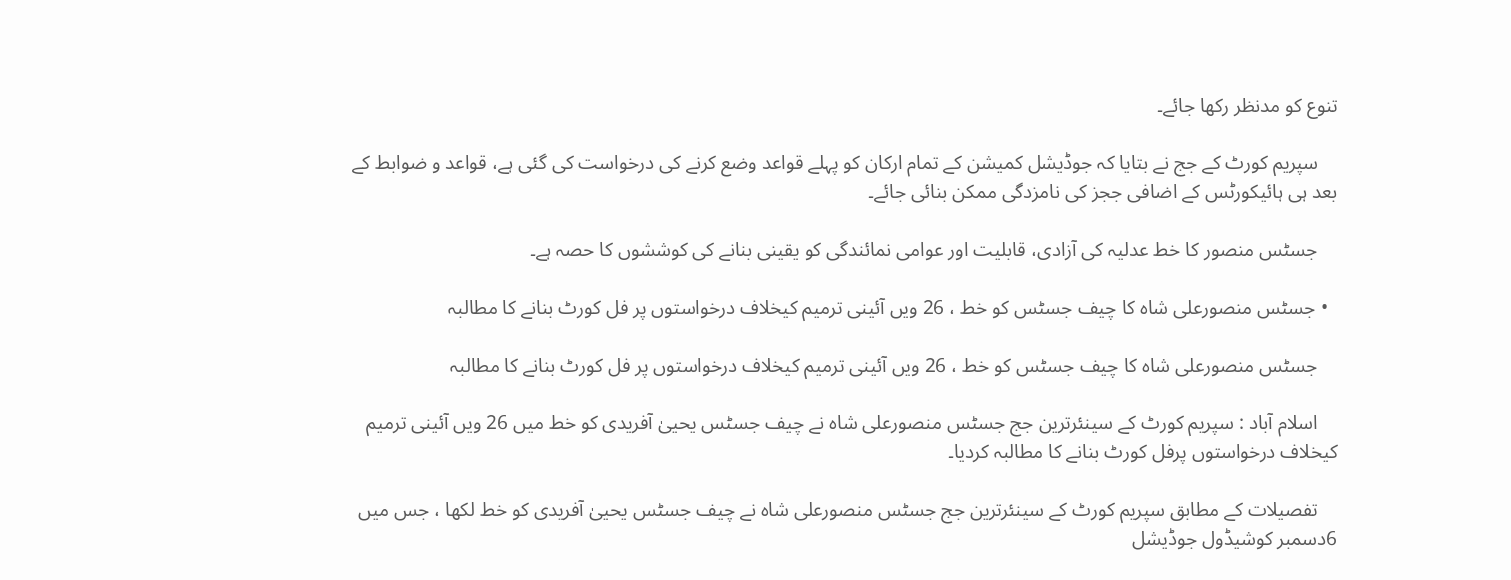تنوع کو مدنظر رکھا جائے۔

    سپریم کورٹ کے جج نے بتایا کہ جوڈیشل کمیشن کے تمام ارکان کو پہلے قواعد وضع کرنے کی درخواست کی گئی ہے، قواعد و ضوابط کے بعد ہی ہائیکورٹس کے اضافی ججز کی نامزدگی ممکن بنائی جائے۔

    جسٹس منصور کا خط عدلیہ کی آزادی، قابلیت اور عوامی نمائندگی کو یقینی بنانے کی کوششوں کا حصہ ہے۔

  • جسٹس منصورعلی شاہ کا چیف جسٹس کو خط ، 26 ویں آئینی ترمیم کیخلاف درخواستوں پر فل کورٹ بنانے کا مطالبہ

    جسٹس منصورعلی شاہ کا چیف جسٹس کو خط ، 26 ویں آئینی ترمیم کیخلاف درخواستوں پر فل کورٹ بنانے کا مطالبہ

    اسلام آباد : سپریم کورٹ کے سینئرترین جج جسٹس منصورعلی شاہ نے چیف جسٹس یحییٰ آفریدی کو خط میں 26 ویں آئینی ترمیم کیخلاف درخواستوں پرفل کورٹ بنانے کا مطالبہ کردیا۔

    تفصیلات کے مطابق سپریم کورٹ کے سینئرترین جج جسٹس منصورعلی شاہ نے چیف جسٹس یحییٰ آفریدی کو خط لکھا ، جس میں 6دسمبر کوشیڈول جوڈیشل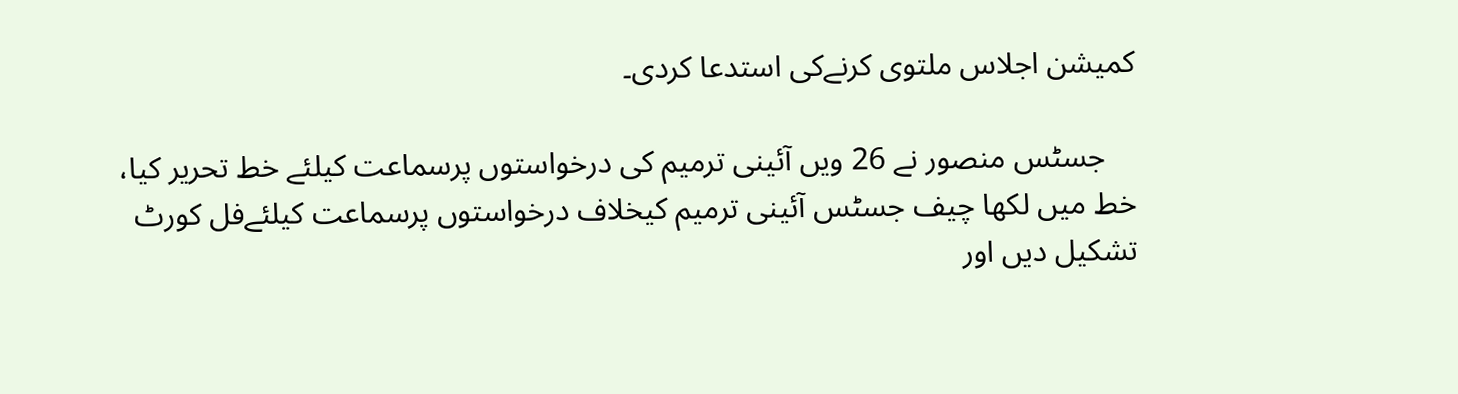کمیشن اجلاس ملتوی کرنےکی استدعا کردی۔

    جسٹس منصور نے 26 ویں آئینی ترمیم کی درخواستوں پرسماعت کیلئے خط تحریر کیا، خط میں لکھا چیف جسٹس آئینی ترمیم کیخلاف درخواستوں پرسماعت کیلئےفل کورٹ تشکیل دیں اور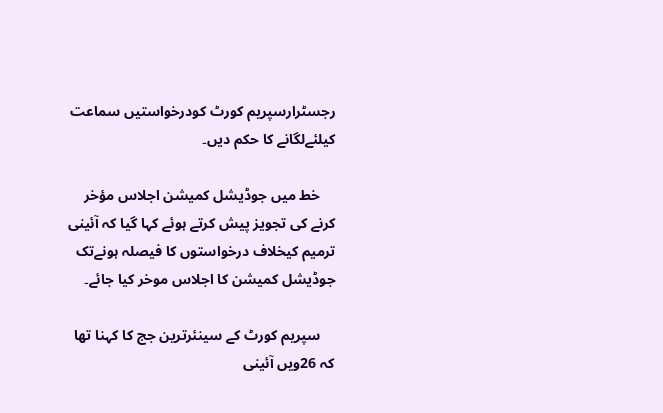رجسٹرارسپریم کورٹ کودرخواستیں سماعت کیلئےلگانے کا حکم دیں۔

    خط میں جوڈیشل کمیشن اجلاس مؤخر کرنے کی تجویز پیش کرتے ہوئے کہا گیا کہ آئینی ترمیم کیخلاف درخواستوں کا فیصلہ ہونےتک جوڈیشل کمیشن کا اجلاس موخر کیا جائے۔

    سپریم کورٹ کے سینئرترین جج کا کہنا تھا کہ 26ویں آئینی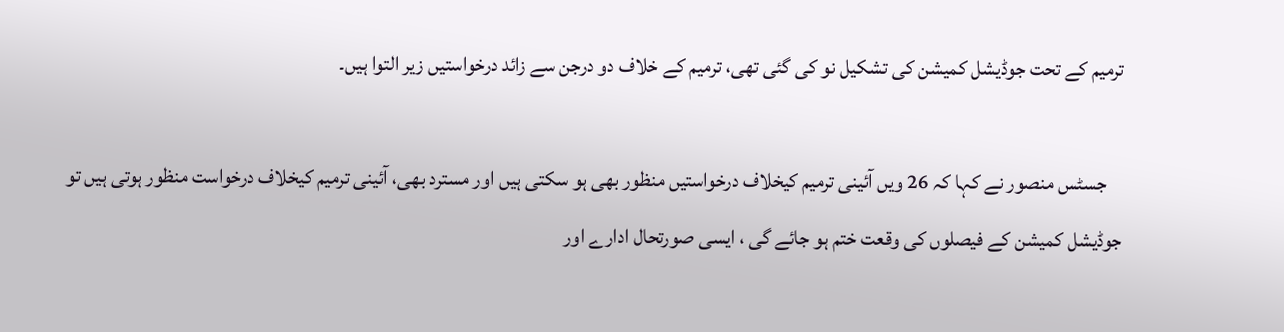ترمیم کے تحت جوڈیشل کمیشن کی تشکیل نو کی گئی تھی، ترمیم کے خلاف دو درجن سے زائد درخواستیں زیر التوا ہیں۔

    جسٹس منصور نے کہا کہ 26 ویں آئینی ترمیم کیخلاف درخواستیں منظور بھی ہو سکتی ہیں اور مسترد بھی، آئینی ترمیم کیخلاف درخواست منظور ہوتی ہیں تو جوڈیشل کمیشن کے فیصلوں کی وقعت ختم ہو جائے گی ، ایسی صورتحال ادارے اور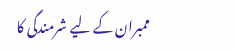ممبران کے لیے شرمندگی کا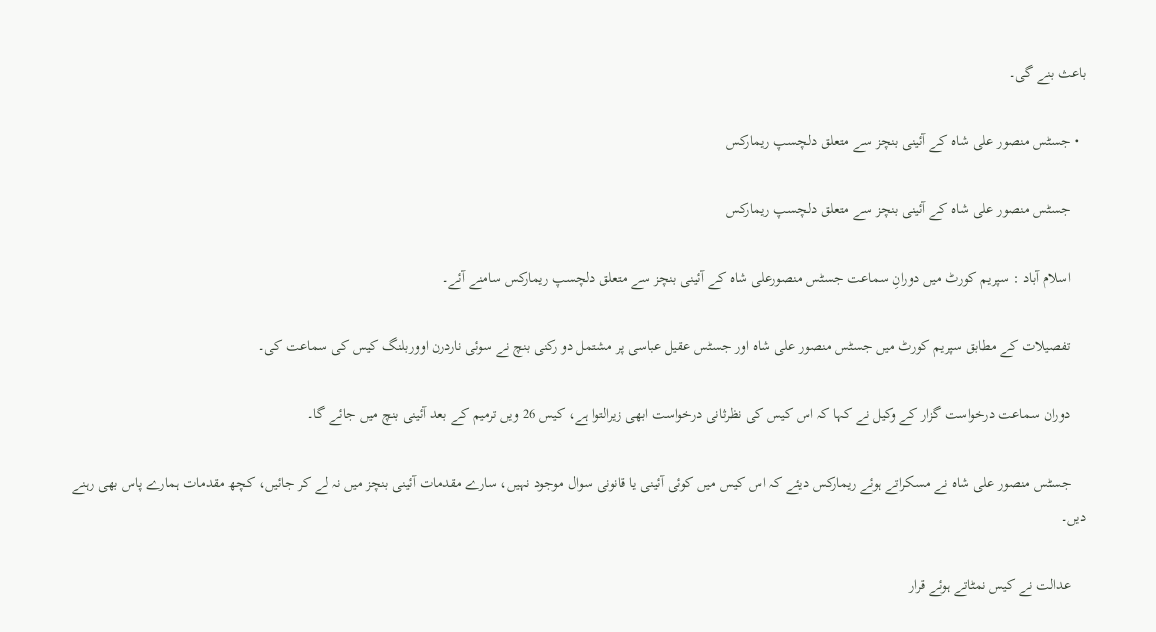باعث بنے گی۔

  • جسٹس منصور علی شاہ کے آئینی بنچز سے متعلق دلچسپ ریمارکس

    جسٹس منصور علی شاہ کے آئینی بنچز سے متعلق دلچسپ ریمارکس

    اسلام آباد : سپریم کورٹ میں دورانِ سماعت جسٹس منصورعلی شاہ کے آئینی بنچز سے متعلق دلچسپ ریمارکس سامنے آئے۔

    تفصیلات کے مطابق سپریم کورٹ میں جسٹس منصور علی شاہ اور جسٹس عقیل عباسی پر مشتمل دو رکنی بنچ نے سوئی ناردرن اووربلنگ کیس کی سماعت کی۔

    دوران سماعت درخواست گزار کے وکیل نے کہا کہ اس کیس کی نظرثانی درخواست ابھی زیرالتوا ہے، کیس 26 ویں ترمیم کے بعد آئینی بنچ میں جائے گا۔

    جسٹس منصور علی شاہ نے مسکراتے ہوئے ریمارکس دیئے کہ اس کیس میں کوئی آئینی یا قانونی سوال موجود نہیں، سارے مقدمات آئینی بنچز میں نہ لے کر جائیں، کچھ مقدمات ہمارے پاس بھی رہنے دیں۔

    عدالت نے کیس نمٹاتے ہوئے قرار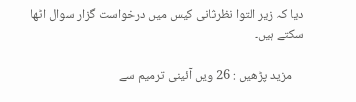دیا کہ زیر التوا نظرثانی کیس میں درخواست گزار سوال اٹھا سکتے ہیں۔

    مزید پڑھیں : 26 ویں آئینی ترمیم سے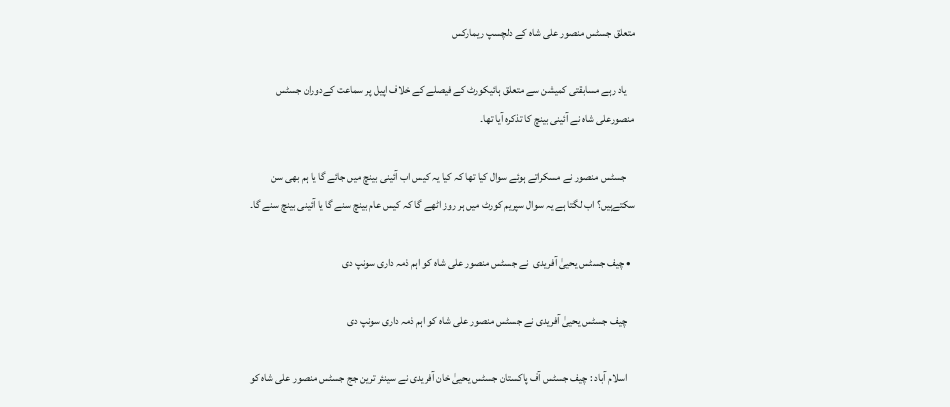متعلق جسٹس منصور علی شاہ کے دلچسپ ریمارکس

    یاد رہے مسابقتی کمیشن سے متعلق ہائیکورٹ کے فیصلے کے خلاف اپیل پر سماعت کےدوران جسٹس منصورعلی شاہ نے آئینی بینچ کا تذکرہ آیا تھا۔

    جسٹس منصور نے مسکراتے ہوئے سوال کیا تھا کہ کیا یہ کیس اب آئینی بینچ میں جائے گا یا ہم بھی سن سکتےہیں؟ اب لگتا ہے یہ سوال سپریم کورٹ میں ہر روز اٹھے گا کہ کیس عام بینچ سنے گا یا آئینی بینچ سنے گا۔

  • چیف جسٹس یحییٰ آفریدی  نے جسٹس منصور علی شاہ کو اہم ذمہ داری سونپ دی

    چیف جسٹس یحییٰ آفریدی نے جسٹس منصور علی شاہ کو اہم ذمہ داری سونپ دی

    اسلام آباد : چیف جسٹس آف پاکستان جسٹس یحییٰ خان آفریدی نے سینئر ترین جج جسٹس منصور علی شاہ کو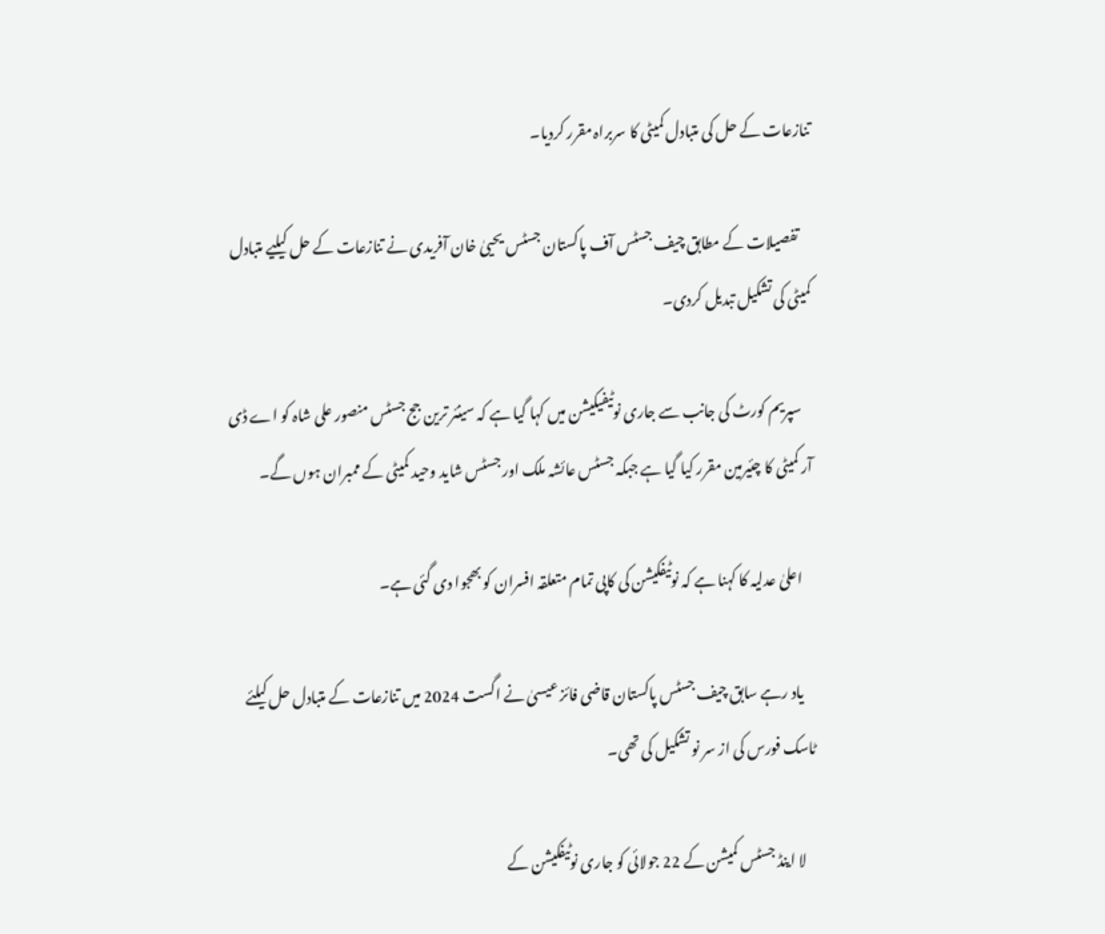تنازعات کے حل کی متبادل کمیٹی کا سربراہ مقرر کردیا۔

    تفصیلات کے مطابق چیف جسٹس آف پاکستان جسٹس یحییٰ خان آفریدی نے تنازعات کے حل کیلیے متبادل کمیٹی کی تشکیل تبدیل کردی۔

    سپریم کورٹ کی جانب سے جاری نوٹیفیکیشن میں کہا گیا ہے کہ سینئر ترین جج جسٹس منصور علی شاہ کو اے ڈی آر کمیٹی کا چئیرمین مقرر کیا گیا ہے جبکہ جسٹس عائشہ ملک اور جسٹس شاید وحید کمیٹی کے ممبران ہوں گے۔

    اعلیٰ عدلیہ کا کہنا ہے کہ نوٹیفکیشن کی کاپی تمام متعلقہ افسران کو بھجوا دی گئی ہے۔

    یاد رہے سابق چیف جسٹس پاکستان قاضی فائز عیسیٰ نے اگست 2024 میں تنازعات کے متبادل حل کیلئے ٹاسک فورس کی از سر نو تشکیل کی تھی۔

    لا اینڈ جسٹس کمیشن کے 22 جولائی کو جاری نوٹیفکیشن کے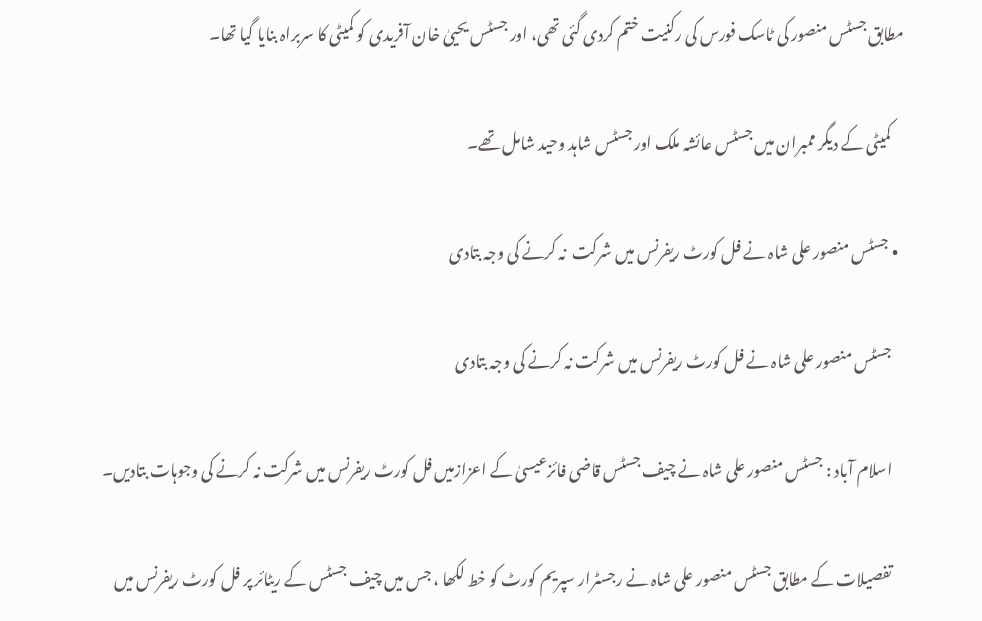مطابق جسٹس منصور کی ٹاسک فورس کی رکنیت ختم کردی گئی تھی، اور جسٹس یحییٰ خان آفریدی کو کمیٹی کا سربراہ بنایا گیا تھا۔

    کمیٹی کے دیگر ممبران میں جسٹس عائشہ ملک اور جسٹس شاہد وحید شامل تھے۔

  • جسٹس منصور علی شاہ نے فل کورٹ ریفرنس میں شرکت  نہ کرنے کی وجہ بتادی

    جسٹس منصور علی شاہ نے فل کورٹ ریفرنس میں شرکت نہ کرنے کی وجہ بتادی

    اسلام آباد : جسٹس منصور علی شاہ نے چیف جسٹس قاضی فائزعیسیٰ کے اعزازمیں فل کورٹ ریفرنس میں شرکت نہ کرنے کی وجوہات بتادیں۔

    تفصیلات کے مطابق جسٹس منصور علی شاہ نے رجسٹرار سپریم کورٹ کو خط لکھا ، جس میں چیف جسٹس کے ریٹائر پر فل کورٹ ریفرنس میں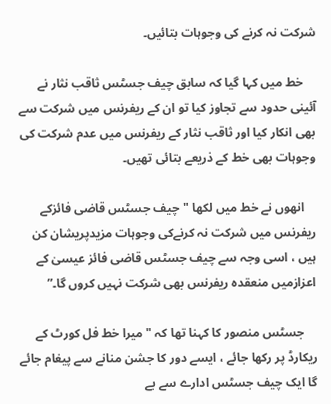شرکت نہ کرنے کی وجوہات بتائیں۔

    خط میں کہا گیا کہ سابق چیف جسٹس ثاقب نثار نے آئینی حدود سے تجاوز کیا تو ان کے ریفرنس میں شرکت سے بھی انکار کیا اور ثاقب نثار کے ریفرنس میں عدم شرکت کی وجوہات بھی خط کے ذریعے بتائی تھیں۔

    انھوں نے خط میں لکھا "چیف جسٹس قاضی فائزکے ریفرنس میں شرکت نہ کرنےکی وجوہات مزیدپریشان کن ہیں ، اسی وجہ سے چیف جسٹس قاضی فائز عیسیٰ کے اعزازمیں منعقدہ ریفرنس بھی شرکت نہیں کروں گا۔”

    جسٹس منصور کا کہنا تھا کہ "میرا خط فل کورٹ کے ریکارڈ پر رکھا جائے ، ایسے دور کا جشن منانے سے پیغام جائے گا ایک چیف جسٹس ادارے سے بے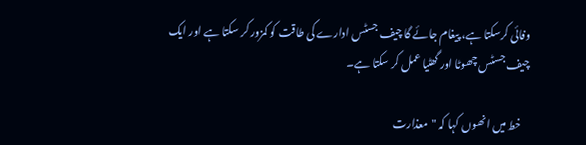وفائی کرسکتا ہے، پیغام جائے گا چیف جسٹس ادارے کی طاقت کو کمزور کر سکتا ہے اور ایک چیف جسٹس چھوٹا اور گھٹیا عمل کر سکتا ہے۔

    خط میں انھوں کہا کہ "معذارت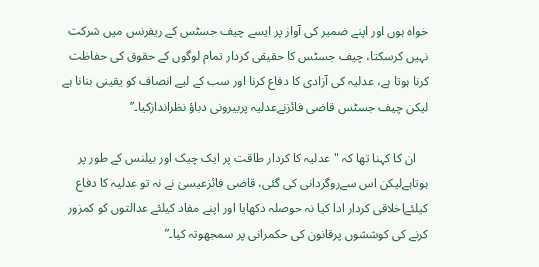خواہ ہوں اور اپنے ضمیر کی آواز پر ایسے چیف جسٹس کے ریفرنس میں شرکت نہیں کرسکتا، چیف جسٹس کا حقیقی کردار تمام لوگوں کے حقوق کی حفاظت کرنا ہوتا ہے، عدلیہ کی آزادی کا دفاع کرنا اور سب کے لیے انصاف کو یقینی بنانا ہے لیکن چیف جسٹس قاضی فائزنےعدلیہ پربیرونی دباؤ نظراندازکیا۔”

    ان کا کہنا تھا کہ "عدلیہ کا کردار طاقت پر ایک چیک اور بیلنس کے طور پر ہوتاہےلیکن اس سےروگردانی کی گئی، قاضی فائزعیسیٰ نے نہ تو عدلیہ کا دفاع کیلئےاخلاقی کردار ادا کیا نہ حوصلہ دکھایا اور اپنے مفاد کیلئے عدالتوں کو کمزور کرنے کی کوششوں پرقانون کی حکمرانی پر سمجھوتہ کیا۔”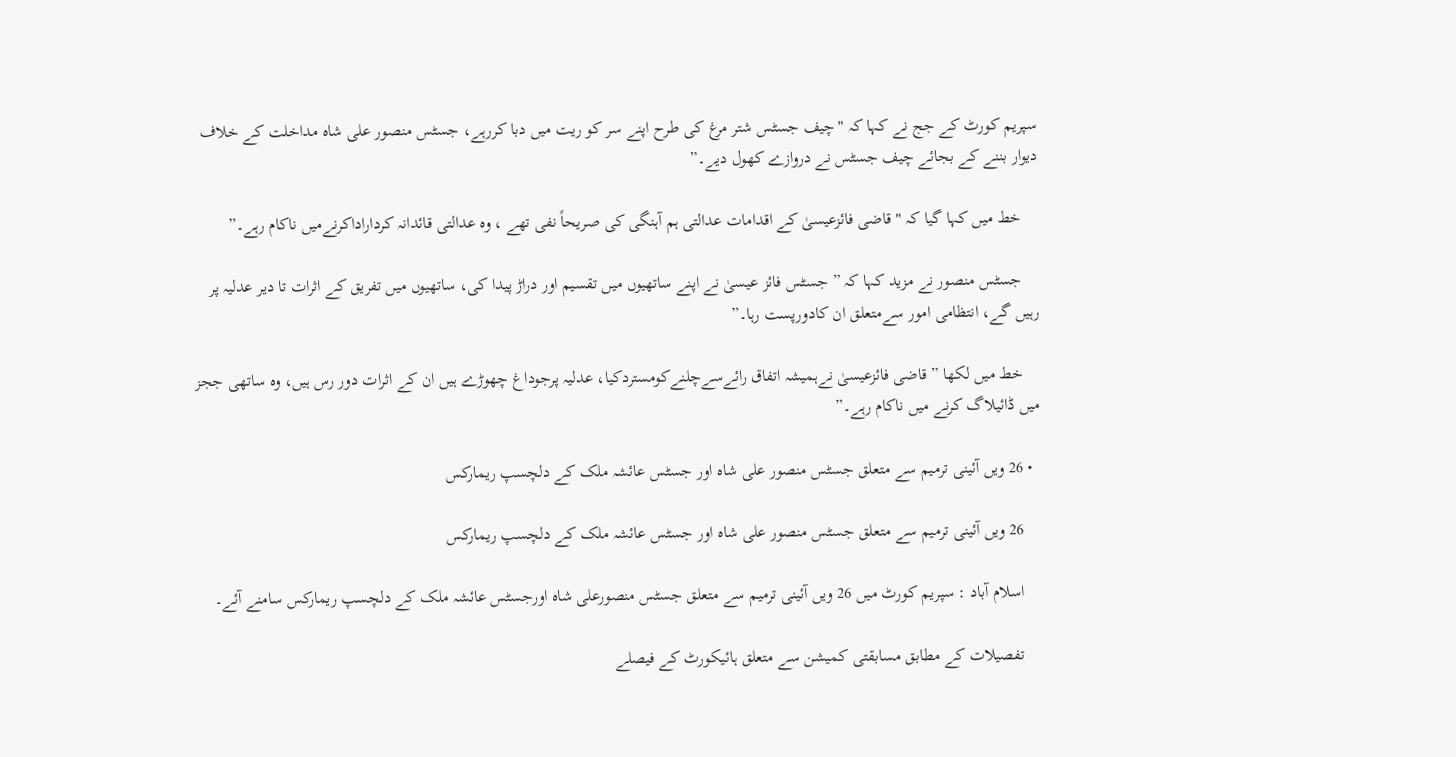سپریم کورٹ کے جج نے کہا کہ "چیف جسٹس شتر مرغ کی طرح اپنے سر کو ریت میں دبا کررہے، جسٹس منصور علی شاہ مداخلت کے خلاف دیوار بننے کے بجائے چیف جسٹس نے دروازے کھول دیے۔”

    خط میں کہا گیا کہ "قاضی فائزعیسیٰ کے اقدامات عدالتی ہم آہنگی کی صریحاً نفی تھے ، وہ عدالتی قائدانہ کرداراداکرنےمیں ناکام رہے۔”

    جسٹس منصور نے مزید کہا کہ ” جسٹس فائز عیسیٰ نے اپنے ساتھیوں میں تقسیم اور دراڑ پیدا کی، ساتھیوں میں تفریق کے اثرات تا دیر عدلیہ پر رہیں گے، انتظامی امور سےمتعلق ان کادورپست رہا۔”

    خط میں لکھا ” قاضی فائزعیسیٰ نےہمیشہ اتفاق رائےسےچلنےکومستردکیا، عدلیہ پرجوداغ چھوڑے ہیں ان کے اثرات دور رس ہیں، وہ ساتھی ججز میں ڈائیلاگ کرنے میں ناکام رہے۔”

  • 26 ویں آئینی ترمیم سے متعلق جسٹس منصور علی شاہ اور جسٹس عائشہ ملک کے دلچسپ ریمارکس

    26 ویں آئینی ترمیم سے متعلق جسٹس منصور علی شاہ اور جسٹس عائشہ ملک کے دلچسپ ریمارکس

    اسلام آباد : سپریم کورٹ میں 26 ویں آئینی ترمیم سے متعلق جسٹس منصورعلی شاہ اورجسٹس عائشہ ملک کے دلچسپ ریمارکس سامنے آئے۔

    تفصیلات کے مطابق مسابقتی کمیشن سے متعلق ہائیکورٹ کے فیصلے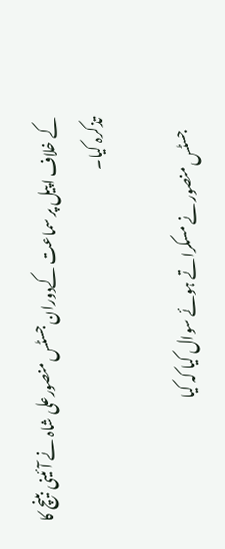کے خلاف اپیل پر سماعت کےدوران جسٹس منصورعلی شاہ نے آئینی بینچ کا تذکرہ کیا۔

    جسٹس منصور نے مسکراتے ہوئے سوال کیا کہ کیا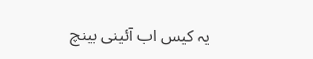یہ کیس اب آئینی بینچ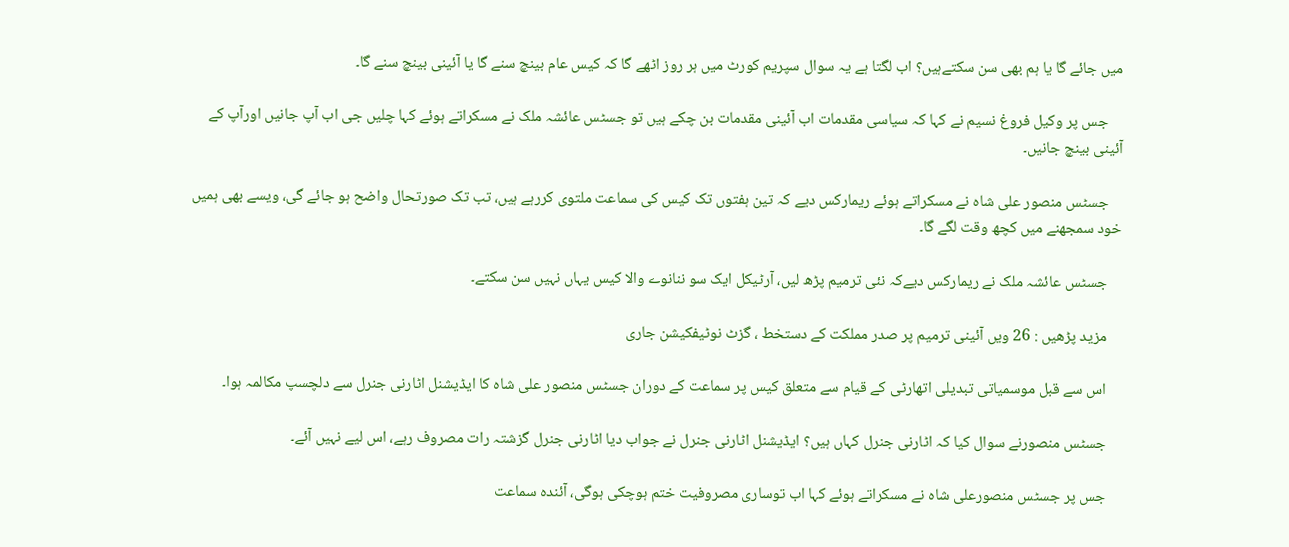میں جائے گا یا ہم بھی سن سکتےہیں؟ اب لگتا ہے یہ سوال سپریم کورٹ میں ہر روز اٹھے گا کہ کیس عام بینچ سنے گا یا آئینی بینچ سنے گا۔

    جس پر وکیل فروغ نسیم نے کہا کہ سیاسی مقدمات اب آئینی مقدمات بن چکے ہیں تو جسٹس عائشہ ملک نے مسکراتے ہوئے کہا چلیں جی اب آپ جانیں اورآپ کے آئینی بینچ جانیں۔

    جسٹس منصور علی شاہ نے مسکراتے ہوئے ریمارکس دیے کہ تین ہفتوں تک کیس کی سماعت ملتوی کررہے ہیں، تب تک صورتحال واضح ہو جائے گی، ویسے بھی ہمیں خود سمجھنے میں کچھ وقت لگے گا۔

    جسٹس عائشہ ملک نے ریمارکس دیےکہ نئی ترمیم پڑھ لیں، آرٹیکل ایک سو ننانوے والا کیس یہاں نہیں سن سکتے۔

    مزید پڑھیں : 26 ویں آئینی ترمیم پر صدر مملکت کے دستخط ، گزٹ نوٹیفکیشن جاری

    اس سے قبل موسمیاتی تبدیلی اتھارٹی کے قیام سے متعلق کیس پر سماعت کے دوران جسٹس منصور علی شاہ کا ایڈیشنل اٹارنی جنرل سے دلچسپ مکالمہ ہوا۔

    جسٹس منصورنے سوال کیا کہ اٹارنی جنرل کہاں ہیں؟ ایڈیشنل اٹارنی جنرل نے جواب دیا اٹارنی جنرل گزشتہ رات مصروف رہے، اس لیے نہیں آئے۔

    جس پر جسٹس منصورعلی شاہ نے مسکراتے ہوئے کہا اب توساری مصروفیت ختم ہوچکی ہوگی، آئندہ سماعت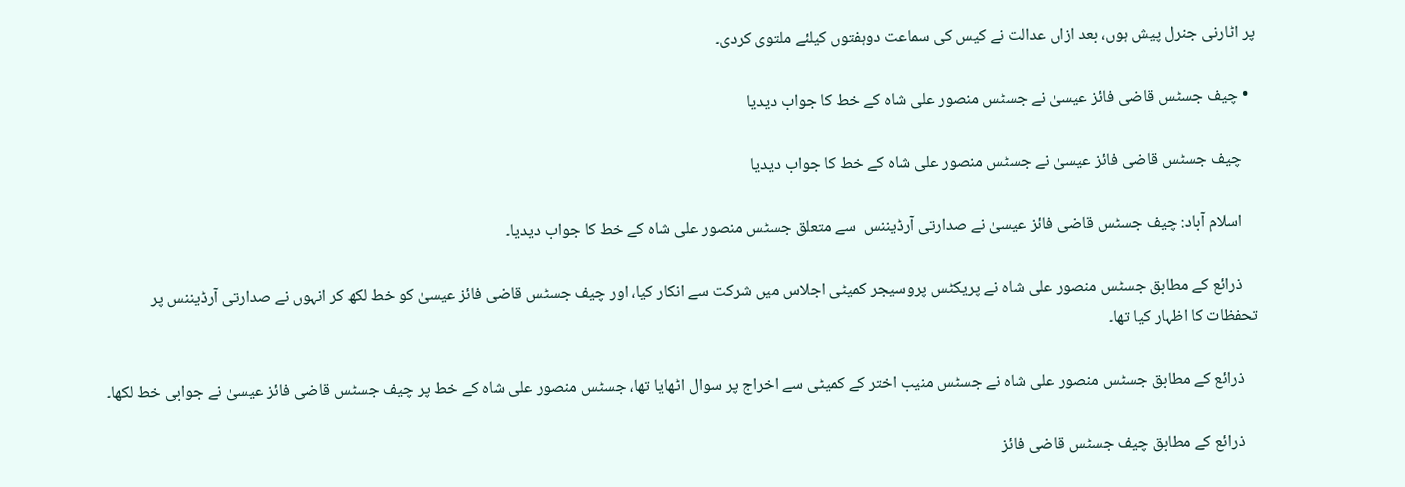پر اٹارنی جنرل پیش ہوں، بعد ازاں عدالت نے کیس کی سماعت دوہفتوں کیلئے ملتوی کردی۔

  • چیف جسٹس قاضی فائز عیسیٰ نے جسٹس منصور علی شاہ کے خط کا جواب دیدیا

    چیف جسٹس قاضی فائز عیسیٰ نے جسٹس منصور علی شاہ کے خط کا جواب دیدیا

    اسلام آباد: چیف جسٹس قاضی فائز عیسیٰ نے صدارتی آرڈیننس  سے متعلق جسٹس منصور علی شاہ کے خط کا جواب دیدیا۔

    ذرائع کے مطابق جسٹس منصور علی شاہ نے پریکٹس پروسیجر کمیٹی اجلاس میں شرکت سے انکار کیا، اور چیف جسٹس قاضی فائز عیسیٰ کو خط لکھ کر انہوں نے صدارتی آرڈیننس پر تحفظات کا اظہار کیا تھا۔

    ذرائع کے مطابق جسٹس منصور علی شاہ نے جسٹس منیب اختر کے کمیٹی سے اخراج پر سوال اٹھایا تھا، جسٹس منصور علی شاہ کے خط پر چیف جسٹس قاضی فائز عیسیٰ نے جوابی خط لکھا۔

    ذرائع کے مطابق چیف جسٹس قاضی فائز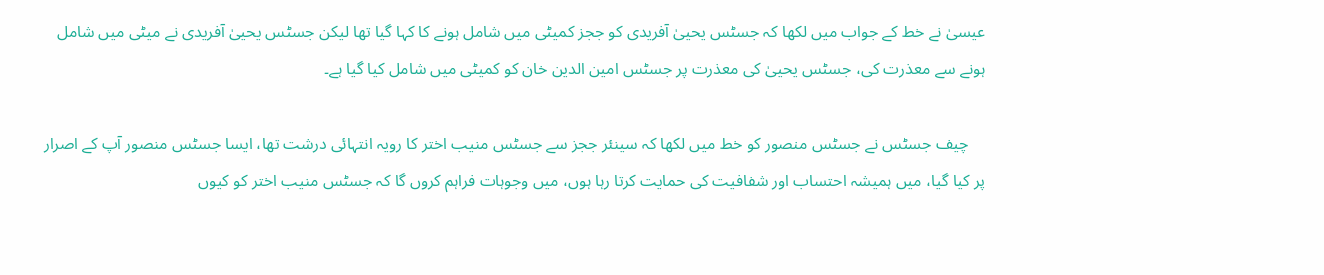عیسیٰ نے خط کے جواب میں لکھا کہ جسٹس یحییٰ آفریدی کو ججز کمیٹی میں شامل ہونے کا کہا گیا تھا لیکن جسٹس یحییٰ آفریدی نے میٹی میں شامل ہونے سے معذرت کی، جسٹس یحییٰ کی معذرت پر جسٹس امین الدین خان کو کمیٹی میں شامل کیا گیا ہے۔

    چیف جسٹس نے جسٹس منصور کو خط میں لکھا کہ سینئر ججز سے جسٹس منیب اختر کا رویہ انتہائی درشت تھا، ایسا جسٹس منصور آپ کے اصرار پر کیا گیا، میں ہمیشہ احتساب اور شفافیت کی حمایت کرتا رہا ہوں، میں وجوہات فراہم کروں گا کہ جسٹس منیب اختر کو کیوں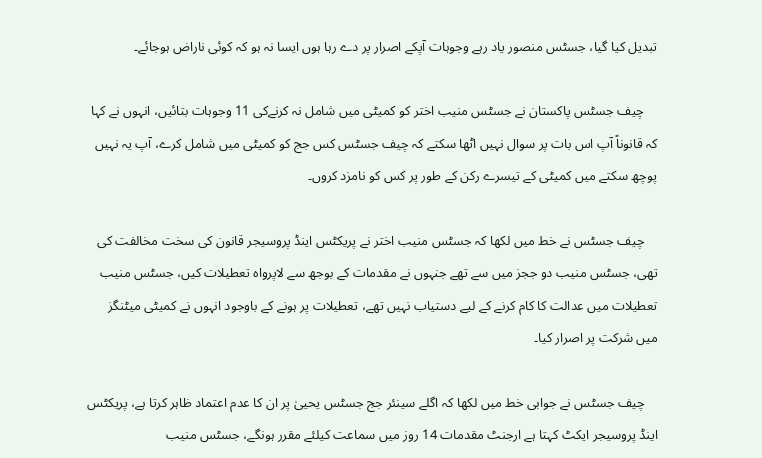تبدیل کیا گیا، جسٹس منصور یاد رہے وجوہات آپکے اصرار پر دے رہا ہوں ایسا نہ ہو کہ کوئی ناراض ہوجائے۔

    چیف جسٹس پاکستان نے جسٹس منیب اختر کو کمیٹی میں شامل نہ کرنےکی 11 وجوہات بتائیں، انہوں نے کہا کہ قانوناً آپ اس بات پر سوال نہیں اٹھا سکتے کہ چیف جسٹس کس جج کو کمیٹی میں شامل کرے، آپ یہ نہیں پوچھ سکتے میں کمیٹی کے تیسرے رکن کے طور پر کس کو نامزد کروں۔

    چیف جسٹس نے خط میں لکھا کہ جسٹس منیب اختر نے پریکٹس اینڈ پروسیجر قانون کی سخت مخالفت کی تھی، جسٹس منیب دو ججز میں سے تھے جنہوں نے مقدمات کے بوجھ سے لاپرواہ تعطیلات کیں، جسٹس منیب تعطیلات میں عدالت کا کام کرنے کے لیے دستیاب نہیں تھے، تعطیلات پر ہونے کے باوجود انہوں نے کمیٹی میٹنگز میں شرکت پر اصرار کیا۔

    چیف جسٹس نے جوابی خط میں لکھا کہ اگلے سینئر جج جسٹس یحییٰ پر ان کا عدم اعتماد ظاہر کرتا ہے، پریکٹس اینڈ پروسیجر ایکٹ کہتا ہے ارجنٹ مقدمات 14 روز میں سماعت کیلئے مقرر ہونگے، جسٹس منیب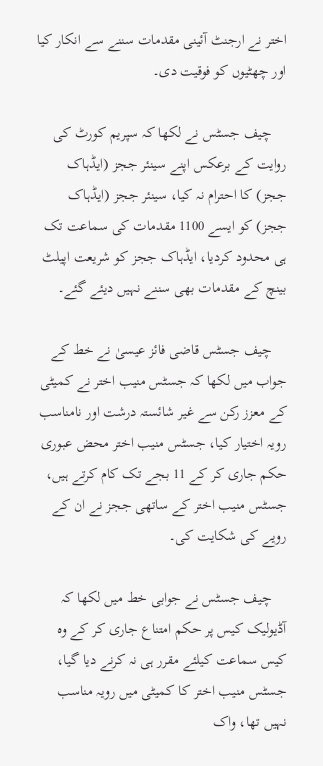اختر نے ارجنٹ آئینی مقدمات سننے سے انکار کیا اور چھٹیوں کو فوقیت دی۔

    چیف جسٹس نے لکھا کہ سپریم کورٹ کی روایت کے برعکس اپنے سینئر ججز (ایڈہاک ججز) کا احترام نہ کیا، سینئر ججز (ایڈہاک ججز) کو ایسے 1100 مقدمات کی سماعت تک ہی محدود کردیا، ایڈہاک ججز کو شریعت اپیلٹ بینچ کے مقدمات بھی سننے نہیں دیئے گئے۔

    چیف جسٹس قاضی فائز عیسیٰ نے خط کے جواب میں لکھا کہ جسٹس منیب اختر نے کمیٹی کے معزز رکن سے غیر شائستہ درشت اور نامناسب رویہ اختیار کیا، جسٹس منیب اختر محض عبوری حکم جاری کر کے 11 بجے تک کام کرتے ہیں، جسٹس منیب اختر کے ساتھی ججز نے ان کے رویے کی شکایت کی۔

    چیف جسٹس نے جوابی خط میں لکھا کہ آڈیولیک کیس پر حکم امتناع جاری کر کے وہ کیس سماعت کیلئے مقرر ہی نہ کرنے دیا گیا، جسٹس منیب اختر کا کمیٹی میں رویہ مناسب نہیں تھا، واک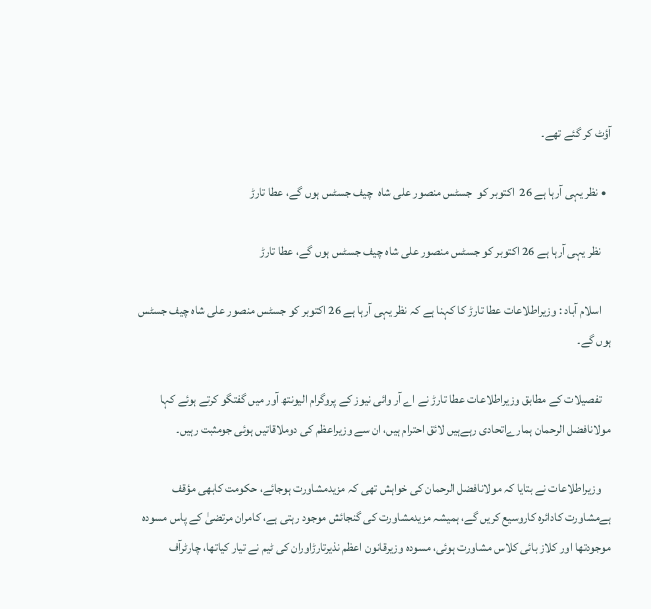آؤٹ کر گئے تھے۔

  • نظر یہی آرہا ہے 26  اکتوبر کو  جسٹس منصور علی شاہ  چیف جسٹس ہوں گے، عطا تارڑ

    نظر یہی آرہا ہے 26 اکتوبر کو جسٹس منصور علی شاہ چیف جسٹس ہوں گے، عطا تارڑ

    اسلام آباد : وزیراطلاعات عطا تارڑ کا کہنا ہے کہ نظر یہی آرہا ہے 26 اکتوبر کو جسٹس منصور علی شاہ چیف جسٹس ہوں گے۔

    تفصیلات کے مطابق وزیراطلاعات عطا تارڑ نے اے آر وائی نیوز کے پروگرام الیونتھ آور میں گفتگو کرتے ہوئے کہا مولانافضل الرحمان ہمارےاتحادی رہےہیں لائق احترام ہیں، ان سے وزیراعظم کی دوملاقاتیں ہوئی جومثبت رہیں۔

    وزیراطلاعات نے بتایا کہ مولانافضل الرحمان کی خواہش تھی کہ مزیدمشاورت ہوجائے، حکومت کابھی مؤقف ہےمشاورت کادائرہ کاروسیع کریں گے، ہمیشہ مزیدمشاورت کی گنجائش موجود رہتی ہے، کامران مرتضیٰ کے پاس مسودہ موجودتھا اور کلاز بائی کلاس مشاورت ہوئی، مسودہ وزیرقانون اعظم نذیرتارڑاوران کی ٹیم نے تیار کیاتھا، چارٹرآف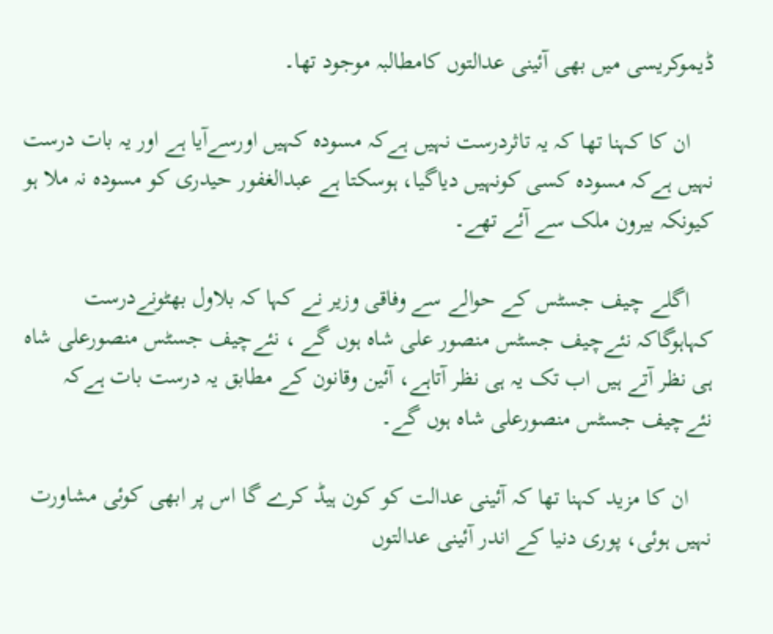ڈیموکریسی میں بھی آئینی عدالتوں کامطالبہ موجود تھا۔

    ان کا کہنا تھا کہ یہ تاثردرست نہیں ہےکہ مسودہ کہیں اورسےآیا ہے اور یہ بات درست نہیں ہےکہ مسودہ کسی کونہیں دیاگیا، ہوسکتا ہے عبدالغفور حیدری کو مسودہ نہ ملا ہو کیونکہ بیرون ملک سے آئے تھے۔

    اگلے چیف جسٹس کے حوالے سے وفاقی وزیر نے کہا کہ بلاول بھٹونےدرست کہاہوگاکہ نئےچیف جسٹس منصور علی شاہ ہوں گے ، نئےچیف جسٹس منصورعلی شاہ ہی نظر آتے ہیں اب تک یہ ہی نظر آتاہے، آئین وقانون کے مطابق یہ درست بات ہےکہ نئےچیف جسٹس منصورعلی شاہ ہوں گے۔

    ان کا مزید کہنا تھا کہ آئینی عدالت کو کون ہیڈ کرے گا اس پر ابھی کوئی مشاورت نہیں ہوئی، پوری دنیا کے اندر آئینی عدالتوں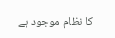کا نظام موجود ہے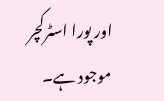اور پورا اسٹرکچر موجود ہے۔